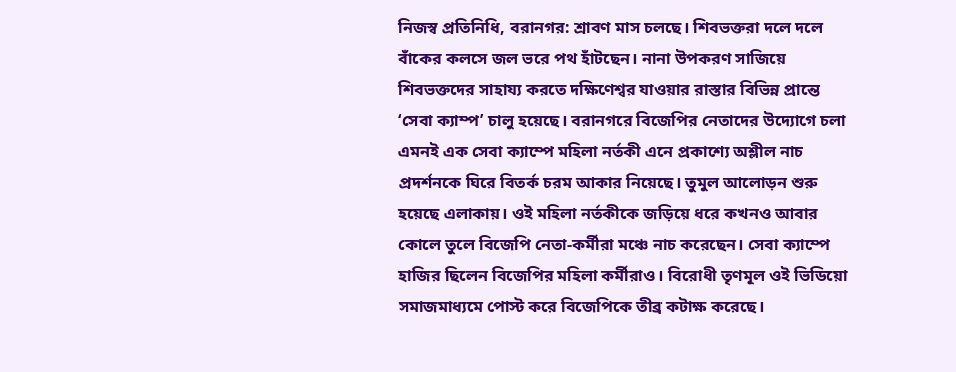নিজস্ব প্রতিনিধি, বরানগর: শ্রাবণ মাস চলছে। শিবভক্তরা দলে দলে বাঁকের কলসে জল ভরে পথ হাঁটছেন। নানা উপকরণ সাজিয়ে শিবভক্তদের সাহায্য করতে দক্ষিণেশ্বর যাওয়ার রাস্তার বিভিন্ন প্রান্তে ‘সেবা ক্যাম্প’ চালু হয়েছে। বরানগরে বিজেপির নেতাদের উদ্যোগে চলা এমনই এক সেবা ক্যাম্পে মহিলা নর্তকী এনে প্রকাশ্যে অশ্লীল নাচ প্রদর্শনকে ঘিরে বিতর্ক চরম আকার নিয়েছে। তুমুল আলোড়ন শুরু হয়েছে এলাকায়। ওই মহিলা নর্তকীকে জড়িয়ে ধরে কখনও আবার কোলে তুলে বিজেপি নেতা-কর্মীরা মঞ্চে নাচ করেছেন। সেবা ক্যাম্পে হাজির ছিলেন বিজেপির মহিলা কর্মীরাও। বিরোধী তৃণমূল ওই ভিডিয়ো সমাজমাধ্যমে পোস্ট করে বিজেপিকে তীব্র কটাক্ষ করেছে।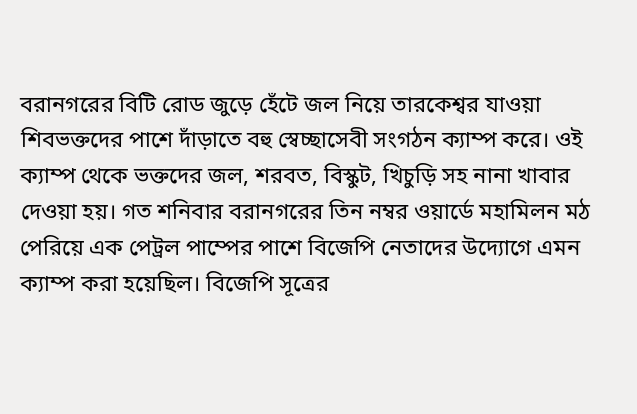বরানগরের বিটি রোড জুড়ে হেঁটে জল নিয়ে তারকেশ্বর যাওয়া শিবভক্তদের পাশে দাঁড়াতে বহু স্বেচ্ছাসেবী সংগঠন ক্যাম্প করে। ওই ক্যাম্প থেকে ভক্তদের জল, শরবত, বিস্কুট, খিচুড়ি সহ নানা খাবার দেওয়া হয়। গত শনিবার বরানগরের তিন নম্বর ওয়ার্ডে মহামিলন মঠ পেরিয়ে এক পেট্রল পাম্পের পাশে বিজেপি নেতাদের উদ্যোগে এমন ক্যাম্প করা হয়েছিল। বিজেপি সূত্রের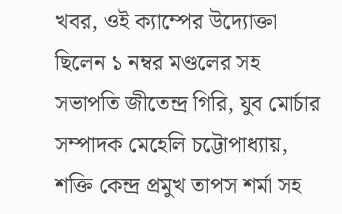খবর, ওই ক্যাম্পের উদ্যোক্তা ছিলেন ১ নম্বর মণ্ডলের সহ সভাপতি জীতেন্দ্র গিরি, যুব মোর্চার সম্পাদক মেহেলি চট্টোপাধ্যায়, শক্তি কেন্দ্র প্রমুখ তাপস শর্মা সহ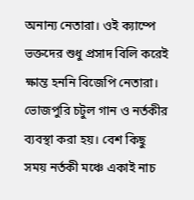অনান্য নেতারা। ওই ক্যাম্পে ভক্তদের শুধু প্রসাদ বিলি করেই ক্ষান্ত হননি বিজেপি নেতারা। ভোজপুরি চটুল গান ও নর্তকীর ব্যবস্থা করা হয়। বেশ কিছু সময় নর্তকী মঞ্চে একাই নাচ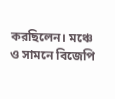করছিলেন। মঞ্চে ও সামনে বিজেপি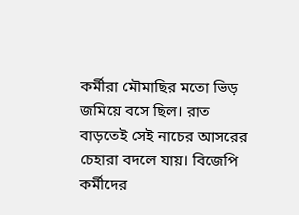কর্মীরা মৌমাছির মতো ভিড় জমিয়ে বসে ছিল। রাত বাড়তেই সেই নাচের আসরের চেহারা বদলে যায়। বিজেপি কর্মীদের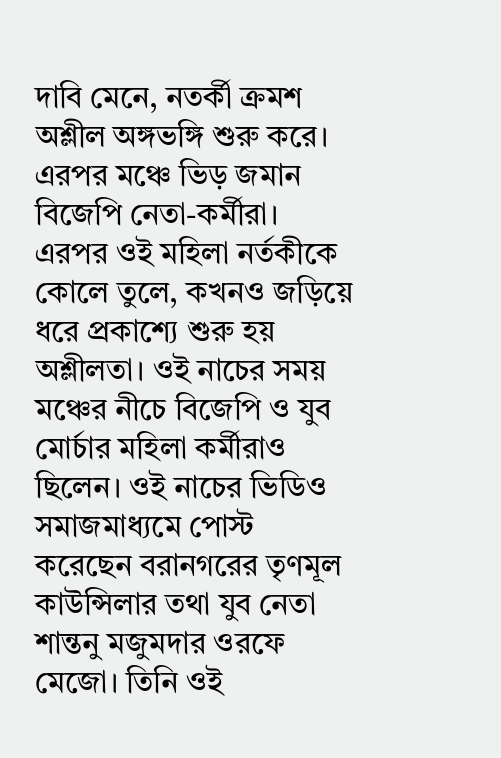দাবি মেনে, নতর্কী ক্রমশ অশ্লীল অঙ্গভঙ্গি শুরু করে। এরপর মঞ্চে ভিড় জমান বিজেপি নেতা-কর্মীরা। এরপর ওই মহিলা নর্তকীকে কোলে তুলে, কখনও জড়িয়ে ধরে প্রকাশ্যে শুরু হয় অশ্লীলতা। ওই নাচের সময় মঞ্চের নীচে বিজেপি ও যুব মোর্চার মহিলা কর্মীরাও ছিলেন। ওই নাচের ভিডিও সমাজমাধ্যমে পোস্ট করেছেন বরানগরের তৃণমূল কাউন্সিলার তথা যুব নেতা শান্তনু মজুমদার ওরফে মেজো। তিনি ওই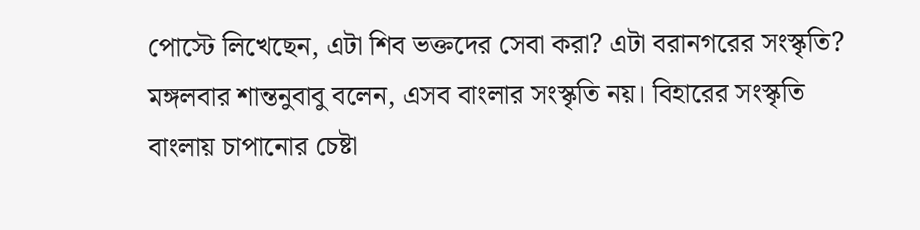পোস্টে লিখেছেন, এটা শিব ভক্তদের সেবা করা? এটা বরানগরের সংস্কৃতি? মঙ্গলবার শান্তনুবাবু বলেন, এসব বাংলার সংস্কৃতি নয়। বিহারের সংস্কৃতি বাংলায় চাপানোর চেষ্টা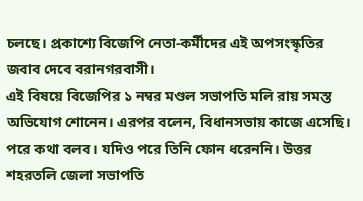চলছে। প্রকাশ্যে বিজেপি নেতা-কর্মীদের এই অপসংস্কৃতির জবাব দেবে বরানগরবাসী।
এই বিষয়ে বিজেপির ১ নম্বর মণ্ডল সভাপতি মলি রায় সমস্ত অভিযোগ শোনেন। এরপর বলেন, বিধানসভায় কাজে এসেছি। পরে কথা বলব। যদিও পরে তিনি ফোন ধরেননি। উত্তর শহরতলি জেলা সভাপতি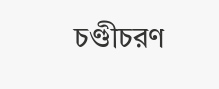চণ্ডীচরণ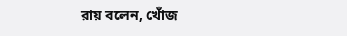রায় বলেন, খোঁজ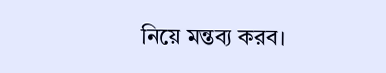নিয়ে মন্তব্য করব।